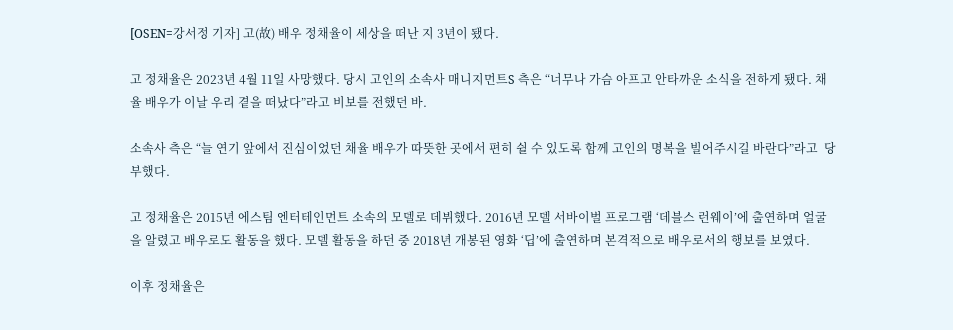[OSEN=강서정 기자] 고(故) 배우 정채율이 세상을 떠난 지 3년이 됐다.

고 정채율은 2023년 4월 11일 사망했다. 당시 고인의 소속사 매니지먼트S 측은 “너무나 가슴 아프고 안타까운 소식을 전하게 됐다. 채율 배우가 이날 우리 곁을 떠났다”라고 비보를 전했던 바.

소속사 측은 “늘 연기 앞에서 진심이었던 채율 배우가 따뜻한 곳에서 편히 쉴 수 있도록 함께 고인의 명복을 빌어주시길 바란다”라고  당부했다.

고 정채율은 2015년 에스팀 엔터테인먼트 소속의 모델로 데뷔했다. 2016년 모델 서바이벌 프로그램 ‘데블스 런웨이’에 출연하며 얼굴을 알렸고 배우로도 활동을 했다. 모델 활동을 하던 중 2018년 개봉된 영화 ‘딥’에 출연하며 본격적으로 배우로서의 행보를 보였다.

이후 정채율은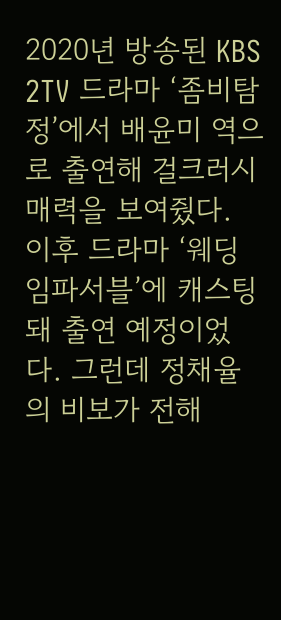2020년 방송된 KBS 2TV 드라마 ‘좀비탐정’에서 배윤미 역으로 출연해 걸크러시 매력을 보여줬다. 이후 드라마 ‘웨딩 임파서블’에 캐스팅돼 출연 예정이었다. 그런데 정채율의 비보가 전해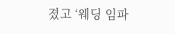졌고 ‘웨딩 임파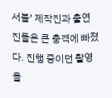서블’ 제작진과 출연진들은 큰 충격에 빠졌다. 진행 중이던 촬영을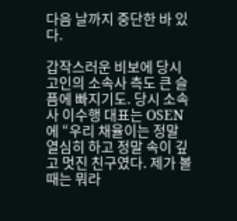다음 날까지 중단한 바 있다.

갑작스러운 비보에 당시 고인의 소속사 측도 큰 슬픔에 빠지기도. 당시 소속사 이수행 대표는 OSEN에 “우리 채율이는 정말 열심히 하고 정말 속이 깊고 멋진 친구였다. 제가 볼 때는 뭐라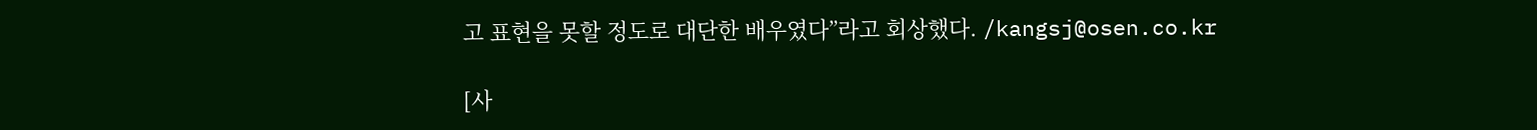고 표현을 못할 정도로 대단한 배우였다”라고 회상했다. /kangsj@osen.co.kr

[사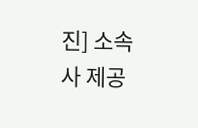진] 소속사 제공